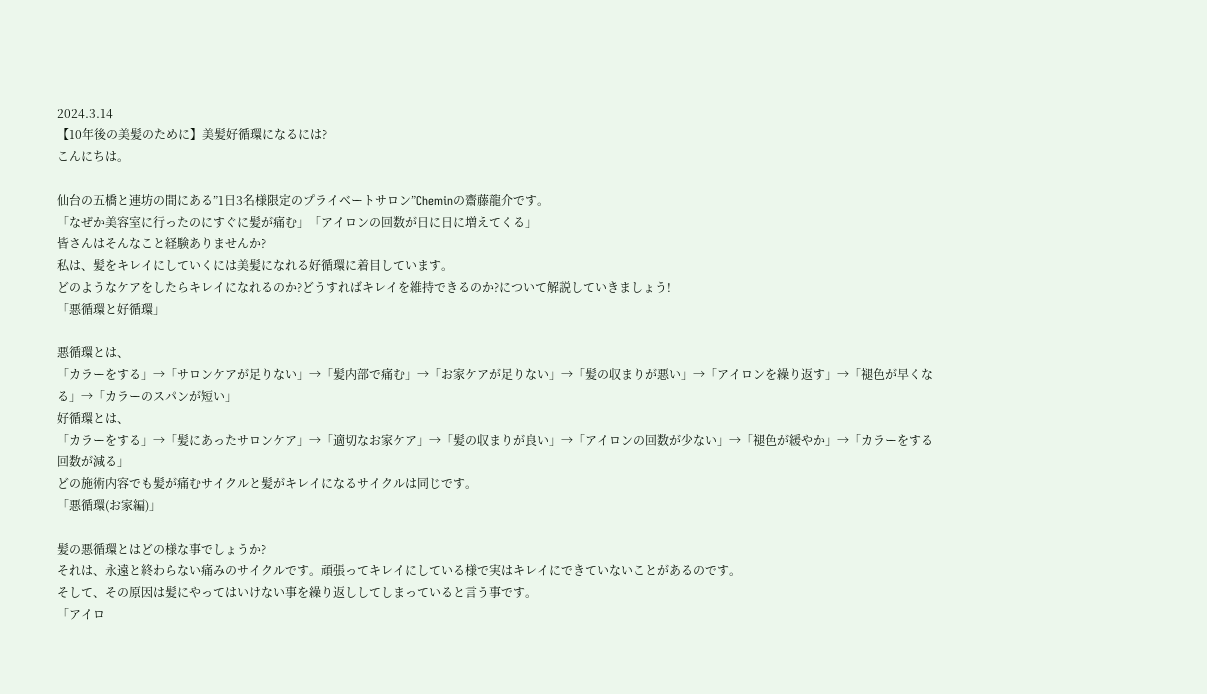2024.3.14
【10年後の美髪のために】美髪好循環になるには?
こんにちは。

仙台の五橋と連坊の間にある”1日3名様限定のプライベートサロン”Cheminの齋藤龍介です。
「なぜか美容室に行ったのにすぐに髪が痛む」「アイロンの回数が日に日に増えてくる」
皆さんはそんなこと経験ありませんか?
私は、髪をキレイにしていくには美髪になれる好循環に着目しています。
どのようなケアをしたらキレイになれるのか?どうすればキレイを維持できるのか?について解説していきましょう!
「悪循環と好循環」

悪循環とは、
「カラーをする」→「サロンケアが足りない」→「髪内部で痛む」→「お家ケアが足りない」→「髪の収まりが悪い」→「アイロンを繰り返す」→「褪色が早くなる」→「カラーのスパンが短い」
好循環とは、
「カラーをする」→「髪にあったサロンケア」→「適切なお家ケア」→「髪の収まりが良い」→「アイロンの回数が少ない」→「褪色が緩やか」→「カラーをする回数が減る」
どの施術内容でも髪が痛むサイクルと髪がキレイになるサイクルは同じです。
「悪循環(お家編)」

髪の悪循環とはどの様な事でしょうか?
それは、永遠と終わらない痛みのサイクルです。頑張ってキレイにしている様で実はキレイにできていないことがあるのです。
そして、その原因は髪にやってはいけない事を繰り返ししてしまっていると言う事です。
「アイロ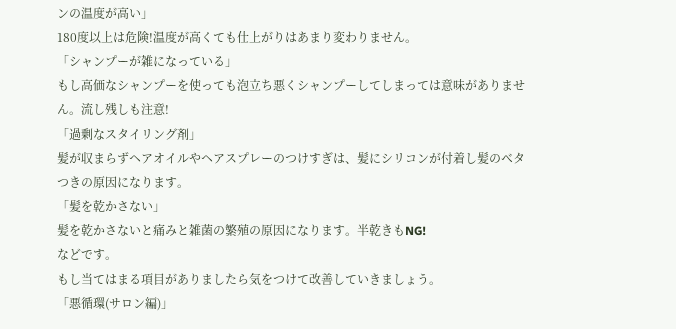ンの温度が高い」
180度以上は危険!温度が高くても仕上がりはあまり変わりません。
「シャンプーが雑になっている」
もし高価なシャンプーを使っても泡立ち悪くシャンプーしてしまっては意味がありません。流し残しも注意!
「過剰なスタイリング剤」
髪が収まらずヘアオイルやヘアスプレーのつけすぎは、髪にシリコンが付着し髪のベタつきの原因になります。
「髪を乾かさない」
髪を乾かさないと痛みと雑菌の繁殖の原因になります。半乾きもNG!
などです。
もし当てはまる項目がありましたら気をつけて改善していきましょう。
「悪循環(サロン編)」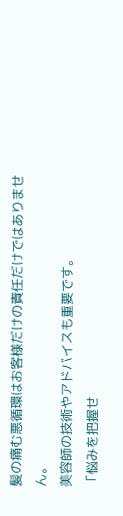髪の痛む悪循環はお客様だけの責任だけではありません。
美容師の技術やアドバイスも重要です。
「悩みを把握せ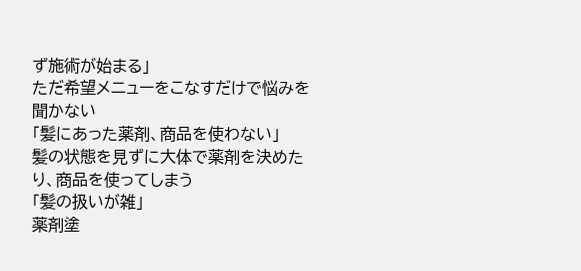ず施術が始まる」
ただ希望メニューをこなすだけで悩みを聞かない
「髪にあった薬剤、商品を使わない」
髪の状態を見ずに大体で薬剤を決めたり、商品を使ってしまう
「髪の扱いが雑」
薬剤塗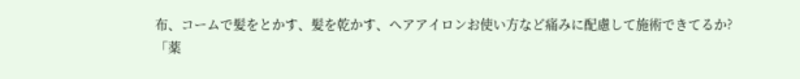布、コームで髪をとかす、髪を乾かす、ヘアアイロンお使い方など痛みに配慮して施術できてるか?
「薬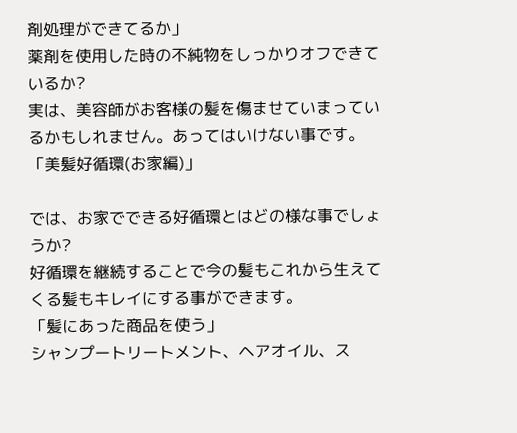剤処理ができてるか」
薬剤を使用した時の不純物をしっかりオフできているか?
実は、美容師がお客様の髪を傷ませていまっているかもしれません。あってはいけない事です。
「美髪好循環(お家編)」

では、お家でできる好循環とはどの様な事でしょうか?
好循環を継続することで今の髪もこれから生えてくる髪もキレイにする事ができます。
「髪にあった商品を使う」
シャンプートリートメント、ヘアオイル、ス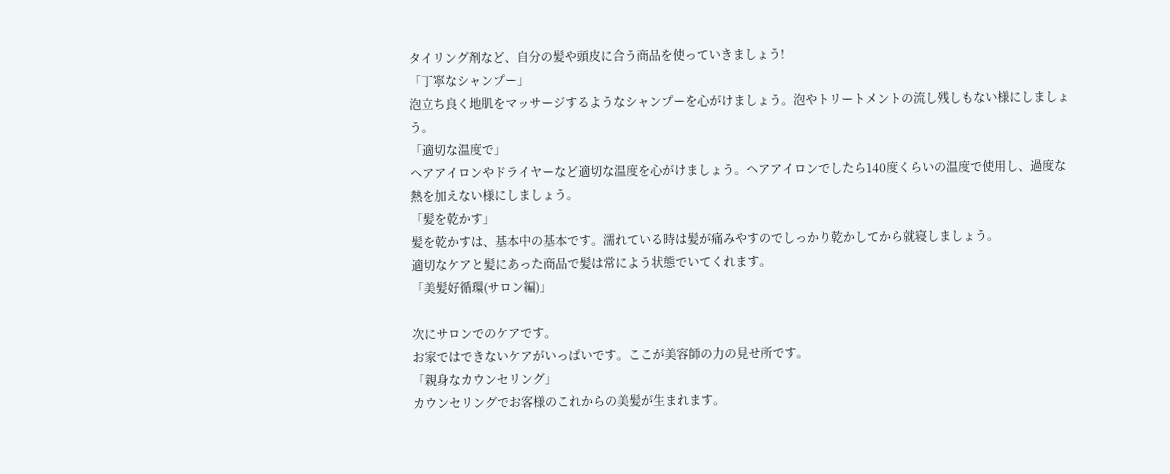タイリング剤など、自分の髪や頭皮に合う商品を使っていきましょう!
「丁寧なシャンプー」
泡立ち良く地肌をマッサージするようなシャンプーを心がけましょう。泡やトリートメントの流し残しもない様にしましょう。
「適切な温度で」
ヘアアイロンやドライヤーなど適切な温度を心がけましょう。ヘアアイロンでしたら140度くらいの温度で使用し、過度な熱を加えない様にしましょう。
「髪を乾かす」
髪を乾かすは、基本中の基本です。濡れている時は髪が痛みやすのでしっかり乾かしてから就寝しましょう。
適切なケアと髪にあった商品で髪は常によう状態でいてくれます。
「美髪好循環(サロン編)」

次にサロンでのケアです。
お家ではできないケアがいっぱいです。ここが美容師の力の見せ所です。
「親身なカウンセリング」
カウンセリングでお客様のこれからの美髪が生まれます。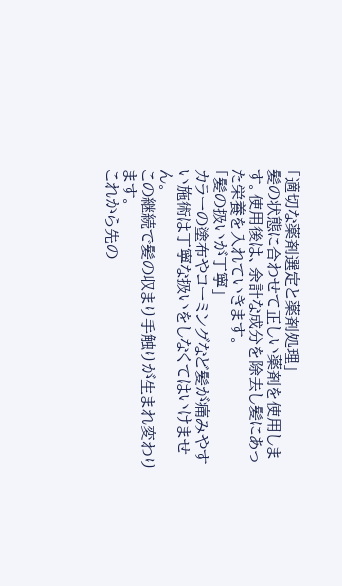「適切な薬剤選定と薬剤処理」
髪の状態に合わせて正しい薬剤を使用します。使用後は、余計な成分を除去し髪にあった栄養を入れていきます。
「髪の扱いが丁寧」
カラーの塗布やコーミングなど髪が痛みやすい施術は丁寧な扱いをしなくてはいけません。
この継続で髪の収まり手触りが生まれ変わります。
これから先の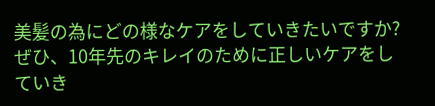美髪の為にどの様なケアをしていきたいですか?
ぜひ、10年先のキレイのために正しいケアをしていき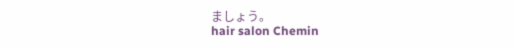ましょう。
hair salon Chemin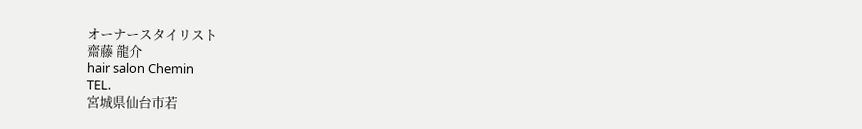オーナースタイリスト
齋藤 龍介
hair salon Chemin
TEL.
宮城県仙台市若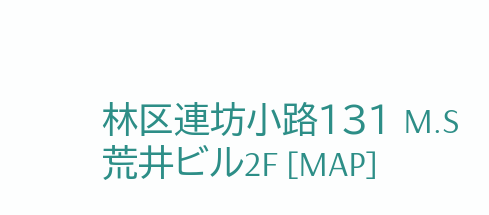林区連坊小路131 M.S 荒井ビル2F [MAP]